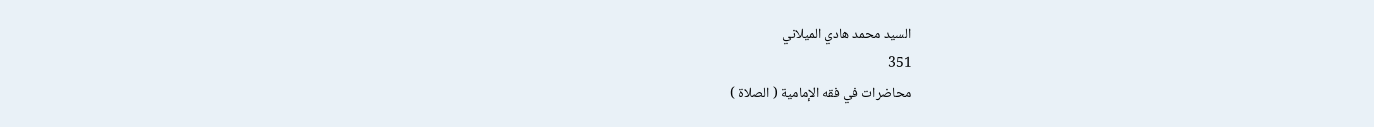السيد محمد هادي الميلاني
351
محاضرات في فقه الإمامية ( الصلاة )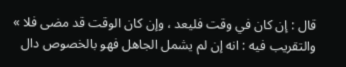قال : إن كان في وقت فليعد ، وإن كان الوقت قد مضى فلا » والتقريب فيه : انه إن لم يشمل الجاهل فهو بالخصوص دال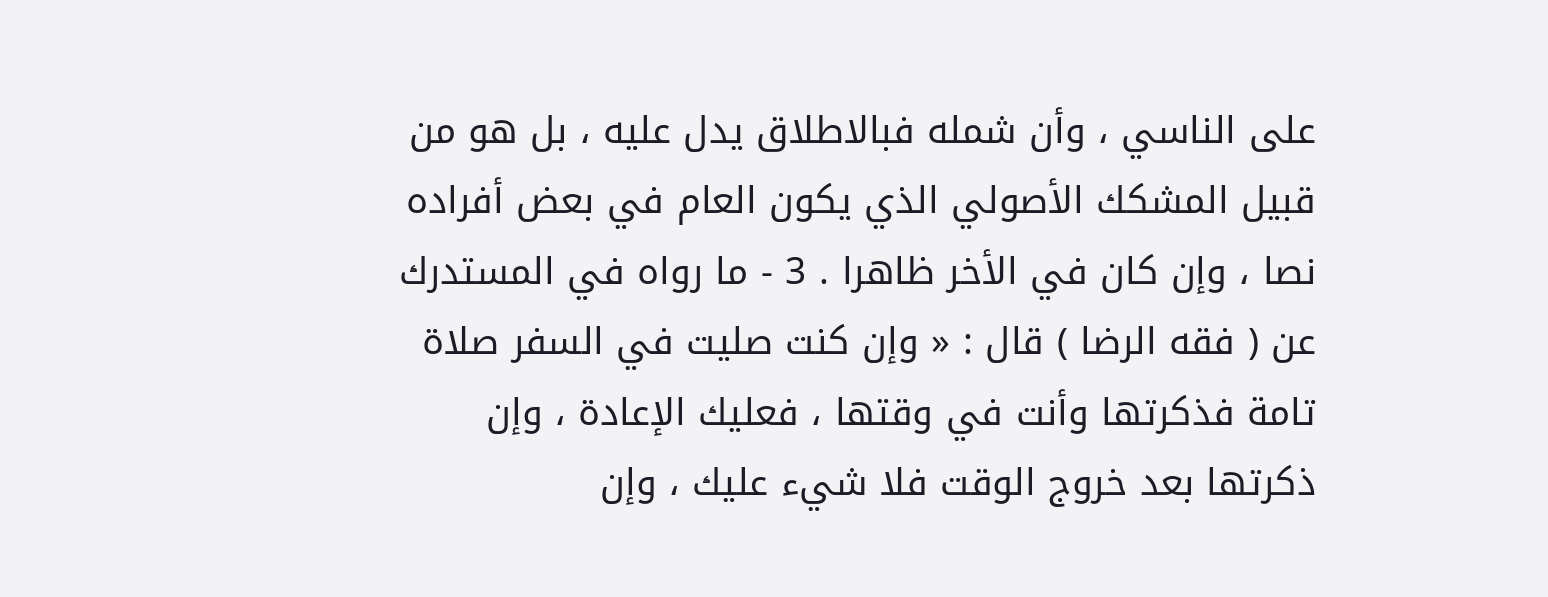على الناسي ، وأن شمله فبالاطلاق يدل عليه ، بل هو من قبيل المشكك الأصولي الذي يكون العام في بعض أفراده نصا ، وإن كان في الأخر ظاهرا . 3 - ما رواه في المستدرك عن ( فقه الرضا ) قال : « وإن كنت صليت في السفر صلاة تامة فذكرتها وأنت في وقتها ، فعليك الإعادة ، وإن ذكرتها بعد خروج الوقت فلا شيء عليك ، وإن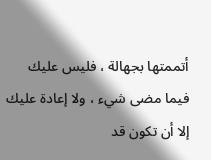أتممتها بجهالة ، فليس عليك فيما مضى شيء ، ولا إعادة عليك إلا أن تكون قد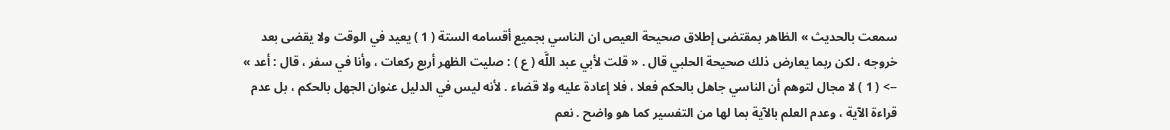سمعت بالحديث » الظاهر بمقتضى إطلاق صحيحة العيص ان الناسي بجميع أقسامه الستة ( 1 ) يعيد في الوقت ولا يقضى بعد خروجه ، لكن ربما يعارض ذلك صحيحة الحلبي قال . « قلت لأبي عبد اللَّه ( ع ) : صليت الظهر أربع ركعات ، وأنا في سفر ، قال : أعد »
--> ( 1 ) لا مجال لتوهم أن الناسي جاهل بالحكم فعلا ، فلا إعادة عليه ولا قضاء . لأنه ليس في الدليل عنوان الجهل بالحكم ، بل عدم قراءة الآية ، وعدم العلم بالآية بما لها من التفسير كما هو واضح . نعم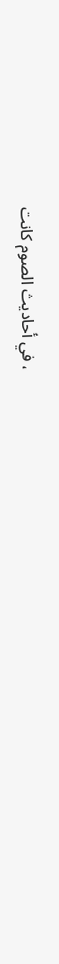، في أحاديث الصوم كانت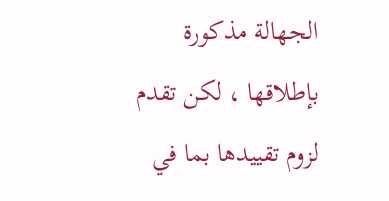الجهالة مذكورة بإطلاقها ، لكن تقدم لزوم تقييدها بما في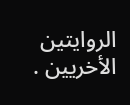الروايتين الأخريين .